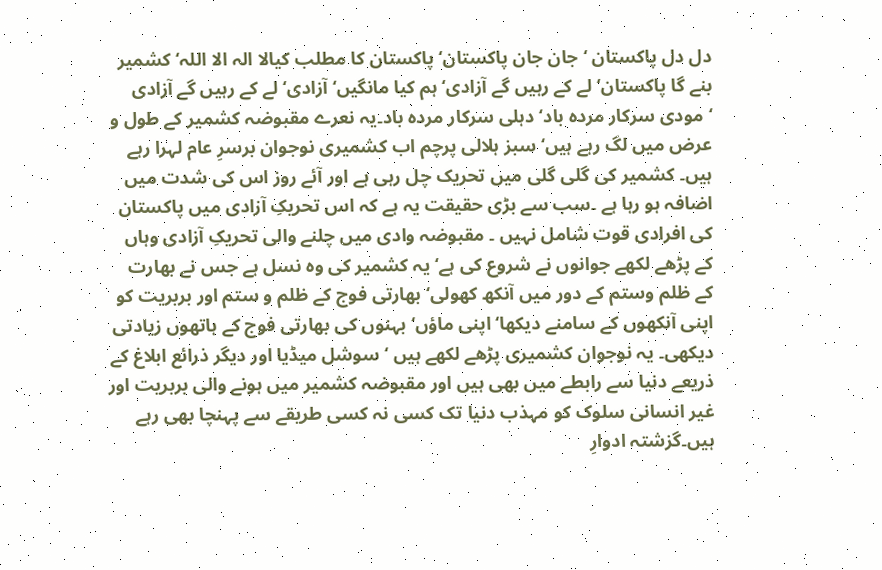دل دل پاکستان ‘جان جان پاکستان‘ پاکستان کا مطلب کیالا الہ الا اللہ‘ کشمیر بنے گا پاکستان‘ لے کے رہیں گے آزادی‘ ہم کیا مانگیں‘ آزادی‘ لے کے رہیں گے آزادی ‘مودی سرکار مردہ باد‘ دہلی سرکار مردہ باد۔یہ نعرے مقبوضہ کشمیر کے طول و عرض میں لگ رہے ہیں‘ سبز ہلالی پرچم اب کشمیری نوجوان برسرِ عام لہرا رہے ہیں۔ کشمیر کی گلی گلی میں تحریک چل رہی ہے اور آئے روز اس کی شدت میں اضافہ ہو رہا ہے ۔سب سے بڑی حقیقت یہ ہے کہ اس تحریکِ آزادی میں پاکستان کی افرادی قوت شامل نہیں ۔ مقبوضہ وادی میں چلنے والی تحریکِ آزادی وہاں کے پڑھے لکھے جوانوں نے شروع کی ہے‘ یہ کشمیر کی وہ نسل ہے جس نے بھارت کے ظلم وستم کے دور میں آنکھ کھولی‘ بھارتی فوج کے ظلم و ستم اور بربریت کو اپنی آنکھوں کے سامنے دیکھا‘ اپنی ماؤں‘ بہنوں کی بھارتی فوج کے ہاتھوں زیادتی دیکھی۔ یہ نوجوان کشمیری پڑھے لکھے ہیں ‘سوشل میڈیا اور دیگر ذرائع ابلاغ کے ذریعے دنیا سے رابطے میں بھی ہیں اور مقبوضہ کشمیر میں ہونے والی بربریت اور غیر انسانی سلوک کو مہذب دنیا تک کسی نہ کسی طریقے سے پہنچا بھی رہے ہیں۔گزشتہ ادوارِ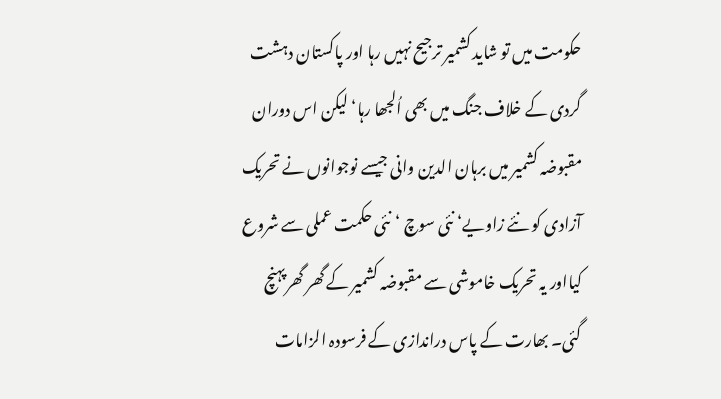حکومت میں تو شاید کشمیر ترجیح نہیں رہا اور پاکستان دہشت گردی کے خلاف جنگ میں بھی اُلجھا رہا‘لیکن اس دوران مقبوضہ کشمیر میں برہان الدین وانی جیسے نوجوانوں نے تحریک آزادی کو نئے زاویے‘ نئی سوچ ‘نئی حکمت عملی سے شروع کیااور یہ تحریک خاموشی سے مقبوضہ کشمیر کے گھر گھرپہنچ گئی۔ بھارت کے پاس دراندازی کے فرسودہ الزامات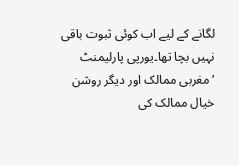لگانے کے لیے اب کوئی ثبوت باقی نہیں بچا تھا۔یورپی پارلیمنٹ ‘مغربی ممالک اور دیگر روشن خیال ممالک کی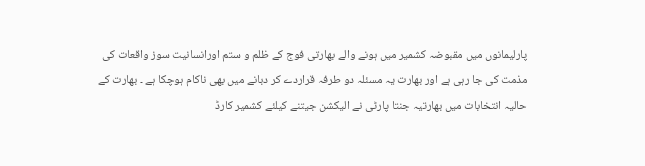پارلیمانوں میں مقبوضہ کشمیر میں ہونے والے بھارتی فوج کے ظلم و ستم اورانسانیت سوز واقعات کی مذمت کی جا رہی ہے اور بھارت یہ مسئلہ دو طرفہ قراردے کر دبانے میں بھی ناکام ہوچکا ہے ۔ بھارت کے حالیہ انتخابات میں بھارتیہ جنتا پارٹی نے الیکشن جیتنے کیلئے کشمیر کارڈ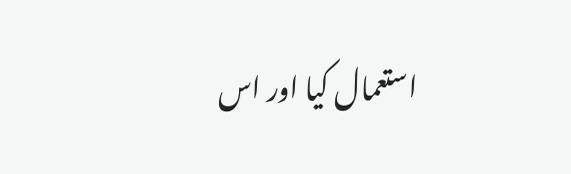استعمال کیا اور اس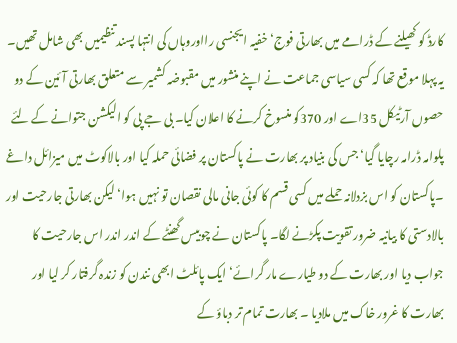کارڈ کو کھیلنے کے ڈرامے میں بھارتی فوج‘خفیہ ایجنسی رااوروہاں کی انتہا پسند تنظیمیں بھی شامل تھیں۔ یہ پہلا موقع تھا کہ کسی سیاسی جماعت نے اپنے منشور میں مقبوضہ کشمیر سے متعلق بھارتی آئین کے دو حصوں آرٹیکل 35اے اور 370کو منسوخ کرنے کا اعلان کیا۔ بی جے پی کو الیکشن جتوانے کے لئے پلوامہ ڈرامہ رچایا گیا‘جس کی بنیاد پر بھارت نے پاکستان پر فضائی حملہ کیا اور بالاکوٹ میں میزائل داغے ۔پاکستان کو اس بزدلانہ حملے میں کسی قسم کا کوئی جانی مالی نقصان تو نہیں ہوا‘ لیکن بھارتی جارحیت اور بالادستی کا بیانیہ ضرور تقویت پکڑنے لگا۔ پاکستان نے چوبیس گھنٹے کے اندر اندر اس جارحیت کا جواب دیا اور بھارت کے دو طیارے مار گرائے‘ ایک پائلٹ ابھی نندن کو زندہ گرفتار کر لیا اور بھارت کا غرور خاک میں ملادیا ۔ بھارت تمام تر دباؤ کے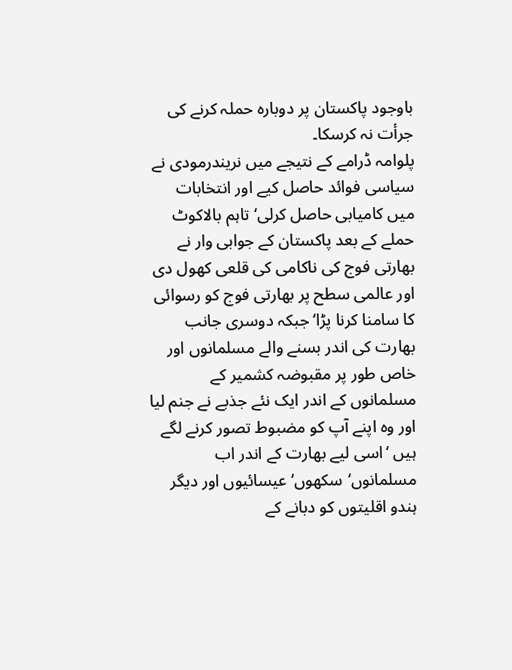باوجود پاکستان پر دوبارہ حملہ کرنے کی جرأت نہ کرسکا۔
پلوامہ ڈرامے کے نتیجے میں نریندرمودی نے سیاسی فوائد حاصل کیے اور انتخابات میں کامیابی حاصل کرلی‘ تاہم بالاکوٹ حملے کے بعد پاکستان کے جوابی وار نے بھارتی فوج کی ناکامی کی قلعی کھول دی اور عالمی سطح پر بھارتی فوج کو رسوائی کا سامنا کرنا پڑا‘ جبکہ دوسری جانب بھارت کی اندر بسنے والے مسلمانوں اور خاص طور پر مقبوضہ کشمیر کے مسلمانوں کے اندر ایک نئے جذبے نے جنم لیا اور وہ اپنے آپ کو مضبوط تصور کرنے لگے ہیں ‘اسی لیے بھارت کے اندر اب مسلمانوں‘سکھوں‘عیسائیوں اور دیگر ہندو اقلیتوں کو دبانے کے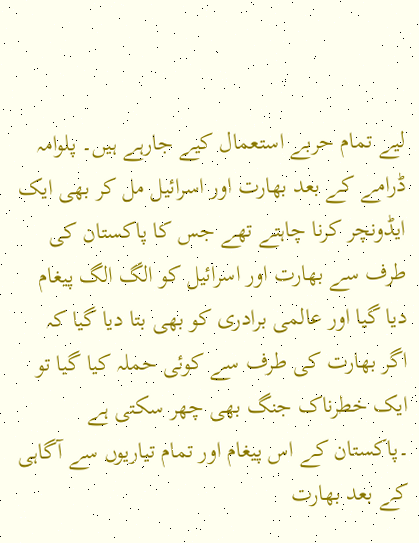لیے تمام حربے استعمال کیے جارہے ہیں۔ پلوامہ ڈرامے کے بعد بھارت اور اسرائیل مل کر بھی ایک ایڈونچر کرنا چاہتے تھے جس کا پاکستان کی طرف سے بھارت اور اسرائیل کو الگ الگ پیغام دیا گیا اور عالمی برادری کو بھی بتا دیا گیا کہ اگر بھارت کی طرف سے کوئی حملہ کیا گیا تو ایک خطرناک جنگ بھی چھر سکتی ہے ۔پاکستان کے اس پیغام اور تمام تیاریوں سے آگاہی کے بعد بھارت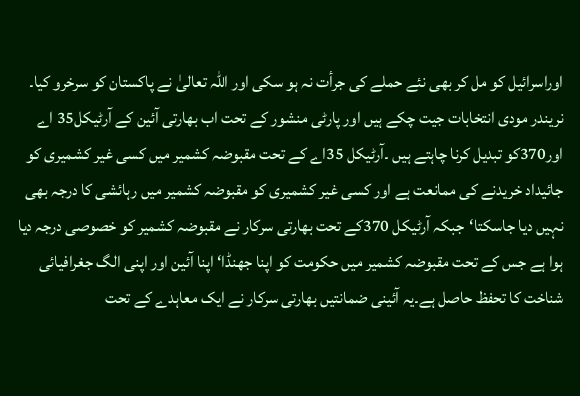اوراسرائیل کو مل کر بھی نئے حملے کی جرأت نہ ہو سکی اور اللہ تعالیٰ نے پاکستان کو سرخرو کیا۔ نریندر مودی انتخابات جیت چکے ہیں اور پارٹی منشور کے تحت اب بھارتی آئین کے آرٹیکل35 اے اور370کو تبدیل کرنا چاہتے ہیں ۔آرٹیکل 35اے کے تحت مقبوضہ کشمیر میں کسی غیر کشمیری کو جائیداد خریدنے کی ممانعت ہے اور کسی غیر کشمیری کو مقبوضہ کشمیر میں رہائشی کا درجہ بھی نہیں دیا جاسکتا‘جبکہ آرٹیکل 370کے تحت بھارتی سرکار نے مقبوضہ کشمیر کو خصوصی درجہ دیا ہوا ہے جس کے تحت مقبوضہ کشمیر میں حکومت کو اپنا جھنڈا‘ اپنا آئین اور اپنی الگ جغرافیائی شناخت کا تحفظ حاصل ہے۔یہ آئینی ضمانتیں بھارتی سرکار نے ایک معاہدے کے تحت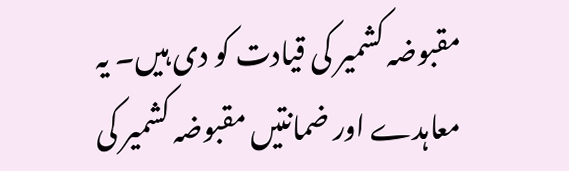مقبوضہ کشمیر کی قیادت کو دی ہیں۔ یہ معاہدے اور ضمانتیں مقبوضہ کشمیر کی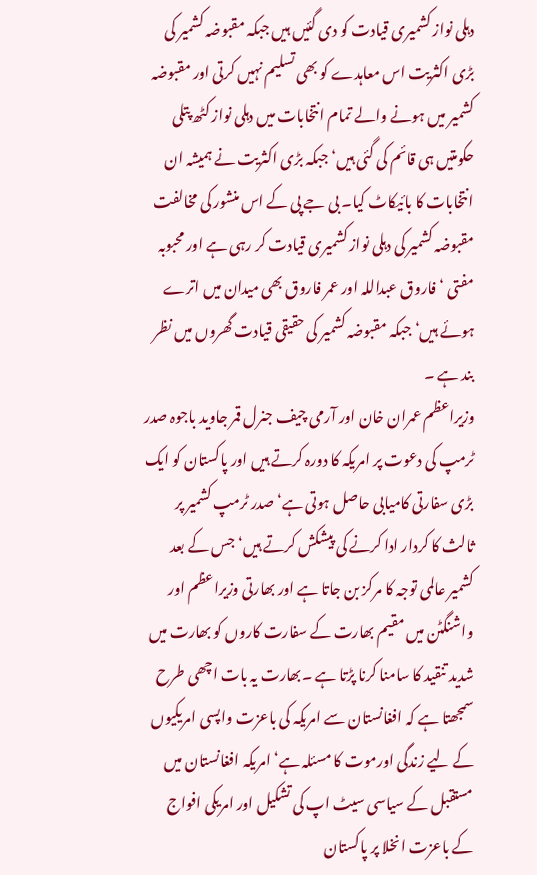دہلی نواز کشمیری قیادت کو دی گئیں ہیں جبکہ مقبوضہ کشمیر کی بڑی اکثریت اس معاہدے کو بھی تسلیم نہیں کرتی اور مقبوضہ کشمیر میں ہونے والے تمام انتخابات میں دہلی نواز کٹھ پتلی حکومتیں ہی قائم کی گئی ہیں‘ جبکہ بڑی اکثریت نے ہمیشہ ان انتخابات کا بائیکاٹ کیا۔ بی جے پی کے اس منشور کی مخالفت مقبوضہ کشمیر کی دہلی نواز کشمیری قیادت کر رہی ہے اور محبوبہ مفتی ‘ فاروق عبداللہ اور عمر فاروق بھی میدان میں اترے ہوئے ہیں‘ جبکہ مقبوضہ کشمیر کی حقیقی قیادت گھروں میں نظر بند ہے ۔
وزیراعظم عمران خان اور آرمی چیف جنرل قمر جاوید باجوہ صدر ٹرمپ کی دعوت پر امریکہ کا دورہ کرتے ہیں اور پاکستان کو ایک بڑی سفارتی کامیابی حاصل ہوتی ہے‘ صدر ٹرمپ کشمیر پر ثالث کا کردار ادا کرنے کی پیشکش کرتے ہیں‘ جس کے بعد کشمیر عالمی توجہ کا مرکز بن جاتا ہے اور بھارتی وزیراعظم اور واشنگٹن میں مقیم بھارت کے سفارت کاروں کو بھارت میں شدید تنقید کا سامنا کرنا پڑتا ہے ۔بھارت یہ بات اچھی طرح سمجھتا ہے کہ افغانستان سے امریکہ کی باعزت واپسی امریکیوں کے لیے زندگی اورموت کا مسئلہ ہے‘ امریکہ افغانستان میں مستقبل کے سیاسی سیٹ اپ کی تشکیل اور امریکی افواج کے باعزت انخلا پر پاکستان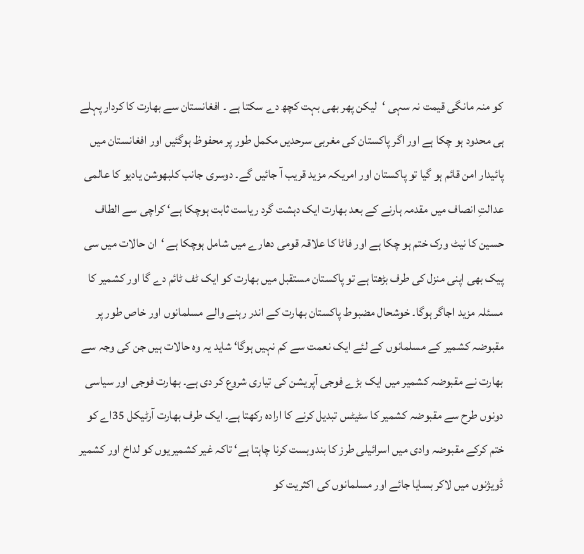کو منہ مانگی قیمت نہ سہی ‘لیکن پھر بھی بہت کچھ دے سکتا ہے ۔ افغانستان سے بھارت کا کردار پہلے ہی محدود ہو چکا ہے اور اگر پاکستان کی مغربی سرحدیں مکمل طور پر محفوظ ہوگئیں اور افغانستان میں پائیدار امن قائم ہو گیا تو پاکستان اور امریکہ مزید قریب آ جائیں گے۔ دوسری جانب کلبھوشن یادیو کا عالمی عدالتِ انصاف میں مقدمہ ہارنے کے بعد بھارت ایک دہشت گرد ریاست ثابت ہوچکا ہے‘ کراچی سے الطاف حسین کا نیٹ ورک ختم ہو چکا ہے اور فاٹا کا علاقہ قومی دھارے میں شامل ہوچکا ہے ‘ان حالات میں سی پیک بھی اپنی منزل کی طرف بڑھتا ہے تو پاکستان مستقبل میں بھارت کو ایک ٹف ٹائم دے گا اور کشمیر کا مسئلہ مزید اجاگر ہوگا۔ خوشحال مضبوط پاکستان بھارت کے اندر رہنے والے مسلمانوں اور خاص طور پر مقبوضہ کشمیر کے مسلمانوں کے لئے ایک نعمت سے کم نہیں ہوگا‘ شاید یہ وہ حالات ہیں جن کی وجہ سے بھارت نے مقبوضہ کشمیر میں ایک بڑے فوجی آپریشن کی تیاری شروع کر دی ہے۔ بھارت فوجی اور سیاسی دونوں طرح سے مقبوضہ کشمیر کا سٹیٹس تبدیل کرنے کا ارادہ رکھتا ہے۔ ایک طرف بھارت آرٹیکل 35اے کو ختم کرکے مقبوضہ وادی میں اسرائیلی طرز کا بندوبست کرنا چاہتا ہے‘ تاکہ غیر کشمیریوں کو لداخ اور کشمیر ڈویژنوں میں لاکر بسایا جائے اور مسلمانوں کی اکثریت کو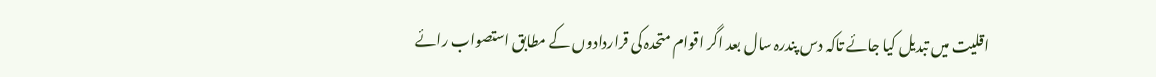اقلیت میں تبدیل کیا جائے تاکہ دس پندرہ سال بعد اگر اقوام متحدہ کی قراردادوں کے مطابق استصواب رائے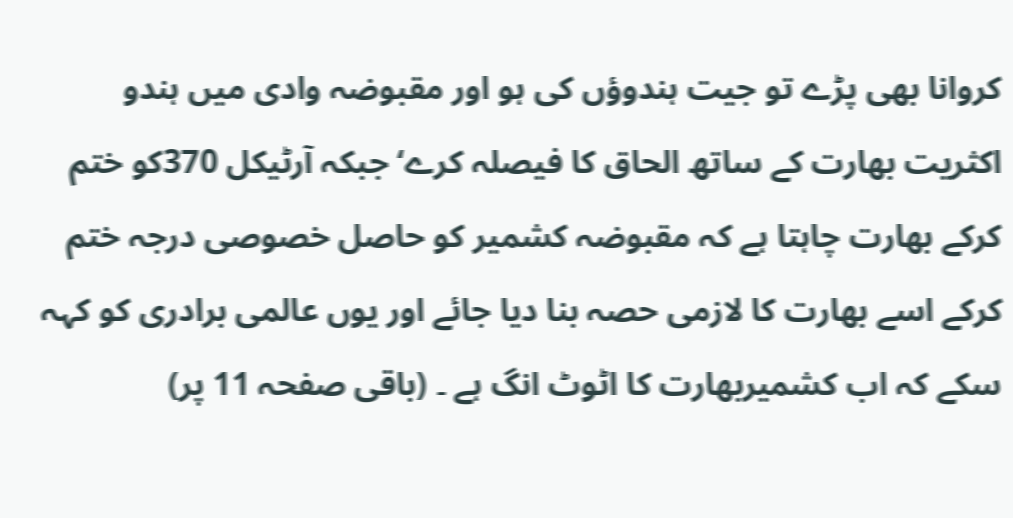کروانا بھی پڑے تو جیت ہندوؤں کی ہو اور مقبوضہ وادی میں ہندو اکثریت بھارت کے ساتھ الحاق کا فیصلہ کرے‘ جبکہ آرٹیکل 370کو ختم کرکے بھارت چاہتا ہے کہ مقبوضہ کشمیر کو حاصل خصوصی درجہ ختم کرکے اسے بھارت کا لازمی حصہ بنا دیا جائے اور یوں عالمی برادری کو کہہ سکے کہ اب کشمیربھارت کا اٹوٹ انگ ہے ۔ (باقی صفحہ 11 پر)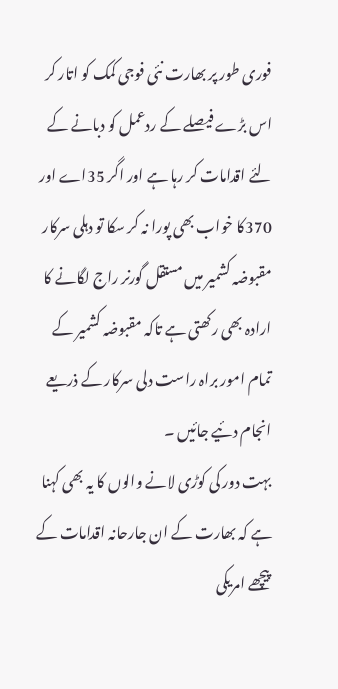فوری طور پر بھارت نئی فوجی کمک کو اتار کر اس بڑے فیصلے کے ردعمل کو دبانے کے لئے اقدامات کر رہا ہے اور اگر 35اے اور 370کا خواب بھی پورا نہ کر سکا تو دہلی سرکار مقبوضہ کشمیر میں مستقل گورنر راج لگانے کا ارادہ بھی رکھتی ہے تاکہ مقبوضہ کشمیر کے تمام امور براہ راست دلی سرکار کے ذریعے انجام دئیے جائیں ۔
بہت دور کی کوڑی لانے والوں کا یہ بھی کہنا ہے کہ بھارت کے ان جارحانہ اقدامات کے پیچھے امریکی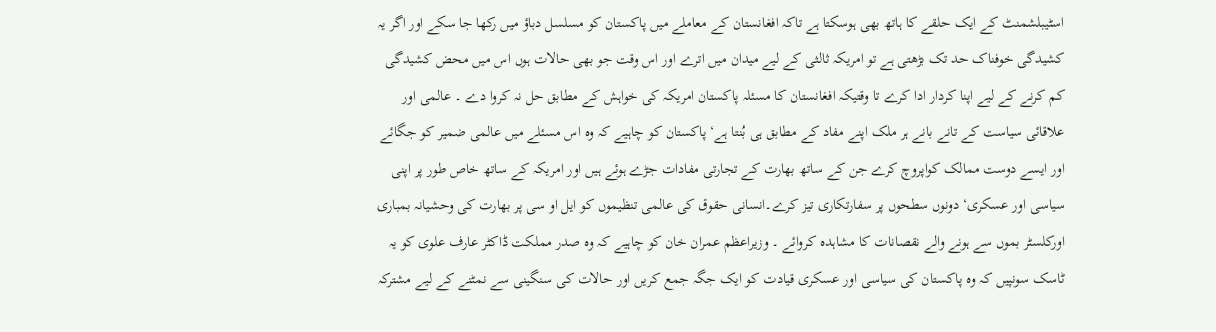اسٹیبلشمنٹ کے ایک حلقے کا ہاتھ بھی ہوسکتا ہے تاکہ افغانستان کے معاملے میں پاکستان کو مسلسل دباؤ میں رکھا جا سکے اور اگر یہ کشیدگی خوفناک حد تک بڑھتی ہے تو امریکہ ثالثی کے لیے میدان میں اترے اور اس وقت جو بھی حالات ہوں اس میں محض کشیدگی کم کرنے کے لیے اپنا کردار ادا کرے تا وقتیکہ افغانستان کا مسئلہ پاکستان امریکہ کی خواہش کے مطابق حل نہ کروا دے ۔ عالمی اور علاقائی سیاست کے تانے بانے ہر ملک اپنے مفاد کے مطابق ہی بُنتا ہے‘ پاکستان کو چاہیے کہ وہ اس مسئلے میں عالمی ضمیر کو جگائے اور ایسے دوست ممالک کواپروچ کرے جن کے ساتھ بھارت کے تجارتی مفادات جڑے ہوئے ہیں اور امریکہ کے ساتھ خاص طور پر اپنی سیاسی اور عسکری‘ دونوں سطحوں پر سفارتکاری تیز کرے۔انسانی حقوق کی عالمی تنظیموں کو ایل او سی پر بھارت کی وحشیانہ بمباری اورکلسٹر بموں سے ہونے والے نقصانات کا مشاہدہ کروائے ۔ وزیراعظم عمران خان کو چاہیے کہ وہ صدر مملکت ڈاکٹر عارف علوی کو یہ ٹاسک سونپیں کہ وہ پاکستان کی سیاسی اور عسکری قیادت کو ایک جگہ جمع کریں اور حالات کی سنگینی سے نمٹنے کے لیے مشترکہ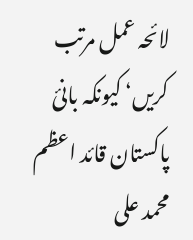لائحہ عمل مرتب کریں‘ کیونکہ بانیٔ پاکستان قائد اعظم محمد علی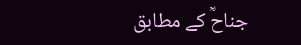جناحؒ کے مطابق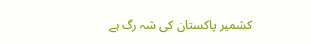کشمیر پاکستان کی شہ رگ ہے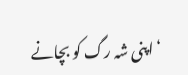‘اپنی شہ رگ کو بچانے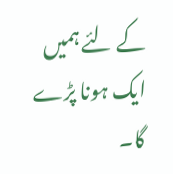کے لئے ہمیں ایک ہونا پڑے گا۔